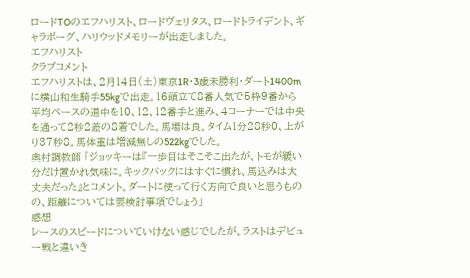ロードTOのエフハリスト、ロードヴェリタス、ロードトライデント、ギャラボーグ、ハリウッドメモリーが出走しました。
エフハリスト
クラブコメント
エフハリストは、2月14日(土)東京1R・3歳未勝利・ダート1400mに横山和生騎手55kgで出走。16頭立て8番人気で5枠9番から平均ペースの道中を10、12、12番手と進み、4コーナーでは中央を通って2秒2差の8着でした。馬場は良。タイム1分28秒0、上がり37秒8。馬体重は増減無しの522kgでした。
奥村調教師 「ジョッキーは『一歩目はそこそこ出たが、トモが緩い分だけ置かれ気味に。キックバックにはすぐに慣れ、馬込みは大丈夫だった』とコメント。ダートに使って行く方向で良いと思うものの、距離については要検討事項でしょう」
感想
レースのスピードについていけない感じでしたが、ラストはデビュー戦と違いき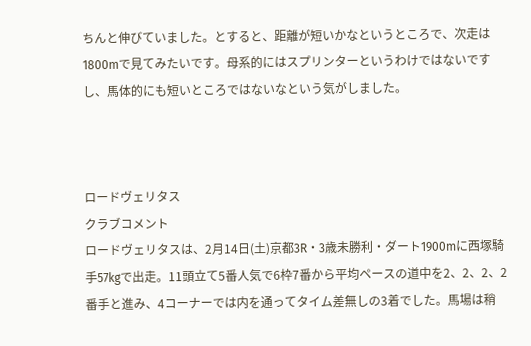ちんと伸びていました。とすると、距離が短いかなというところで、次走は1800mで見てみたいです。母系的にはスプリンターというわけではないですし、馬体的にも短いところではないなという気がしました。



ロードヴェリタス
クラブコメント
ロードヴェリタスは、2月14日(土)京都3R・3歳未勝利・ダート1900mに西塚騎手57kgで出走。11頭立て5番人気で6枠7番から平均ペースの道中を2、2、2、2番手と進み、4コーナーでは内を通ってタイム差無しの3着でした。馬場は稍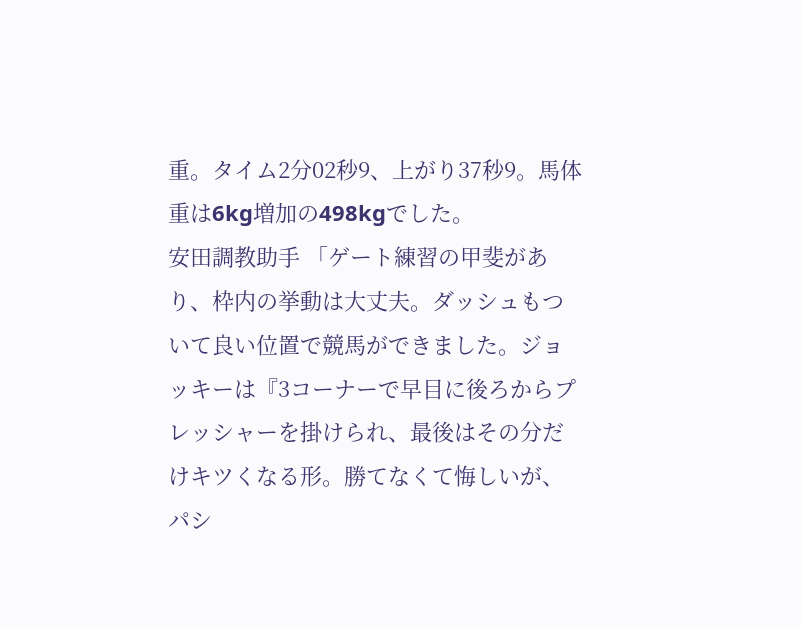重。タイム2分02秒9、上がり37秒9。馬体重は6kg増加の498kgでした。
安田調教助手 「ゲート練習の甲斐があり、枠内の挙動は大丈夫。ダッシュもついて良い位置で競馬ができました。ジョッキーは『3コーナーで早目に後ろからプレッシャーを掛けられ、最後はその分だけキツくなる形。勝てなくて悔しいが、パシ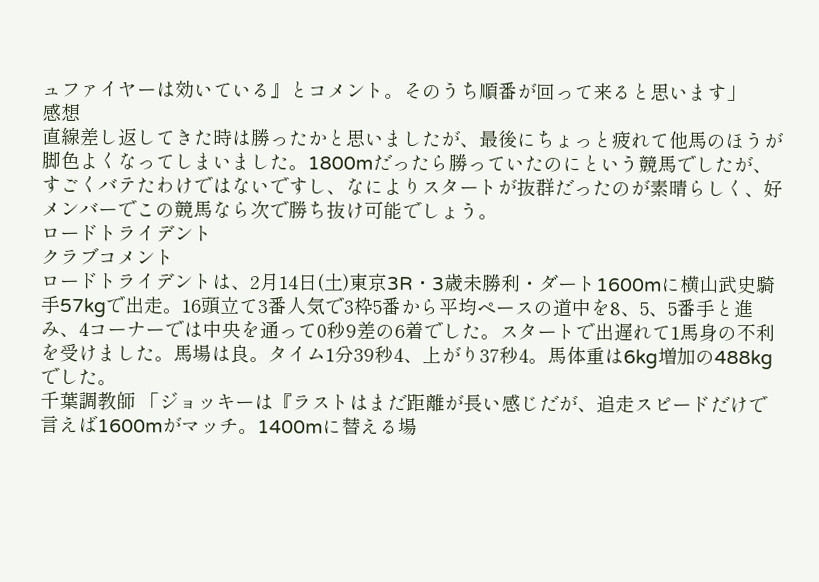ュファイヤーは効いている』とコメント。そのうち順番が回って来ると思います」
感想
直線差し返してきた時は勝ったかと思いましたが、最後にちょっと疲れて他馬のほうが脚色よくなってしまいました。1800mだったら勝っていたのにという競馬でしたが、すごくバテたわけではないですし、なによりスタートが抜群だったのが素晴らしく、好メンバーでこの競馬なら次で勝ち抜け可能でしょう。
ロードトライデント
クラブコメント
ロードトライデントは、2月14日(土)東京3R・3歳未勝利・ダート1600mに横山武史騎手57kgで出走。16頭立て3番人気で3枠5番から平均ペースの道中を8、5、5番手と進み、4コーナーでは中央を通って0秒9差の6着でした。スタートで出遅れて1馬身の不利を受けました。馬場は良。タイム1分39秒4、上がり37秒4。馬体重は6kg増加の488kgでした。
千葉調教師 「ジョッキーは『ラストはまだ距離が長い感じだが、追走スピードだけで言えば1600mがマッチ。1400mに替える場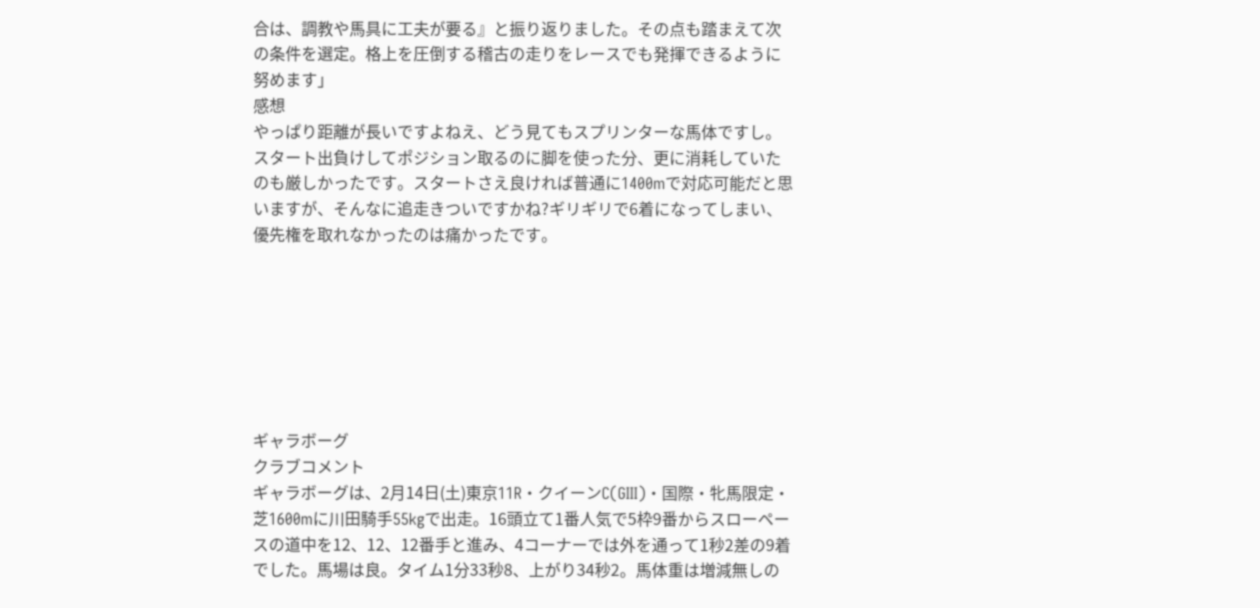合は、調教や馬具に工夫が要る』と振り返りました。その点も踏まえて次の条件を選定。格上を圧倒する稽古の走りをレースでも発揮できるように努めます」
感想
やっぱり距離が長いですよねえ、どう見てもスプリンターな馬体ですし。スタート出負けしてポジション取るのに脚を使った分、更に消耗していたのも厳しかったです。スタートさえ良ければ普通に1400mで対応可能だと思いますが、そんなに追走きついですかね?ギリギリで6着になってしまい、優先権を取れなかったのは痛かったです。







ギャラボーグ
クラブコメント
ギャラボーグは、2月14日(土)東京11R・クイーンC(GⅢ)・国際・牝馬限定・芝1600mに川田騎手55kgで出走。16頭立て1番人気で5枠9番からスローペースの道中を12、12、12番手と進み、4コーナーでは外を通って1秒2差の9着でした。馬場は良。タイム1分33秒8、上がり34秒2。馬体重は増減無しの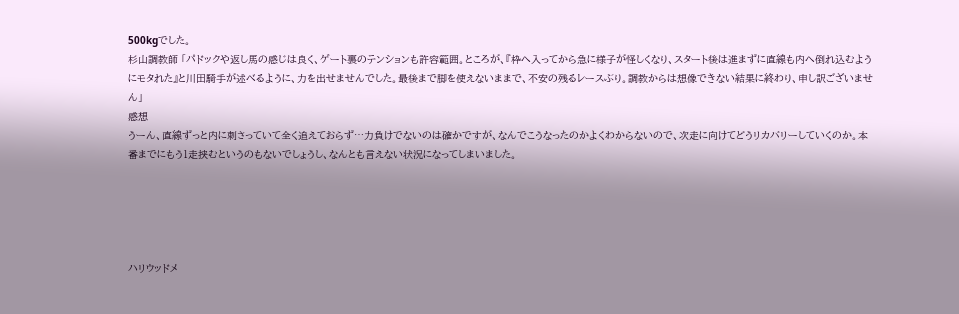500kgでした。
杉山調教師 「パドックや返し馬の感じは良く、ゲート裏のテンションも許容範囲。ところが、『枠へ入ってから急に様子が怪しくなり、スタート後は進まずに直線も内へ倒れ込むようにモタれた』と川田騎手が述べるように、力を出せませんでした。最後まで脚を使えないままで、不安の残るレースぶり。調教からは想像できない結果に終わり、申し訳ございません」
感想
うーん、直線ずっと内に刺さっていて全く追えておらず⋯力負けでないのは確かですが、なんでこうなったのかよくわからないので、次走に向けてどうリカバリーしていくのか。本番までにもう1走挟むというのもないでしょうし、なんとも言えない状況になってしまいました。





ハリウッドメ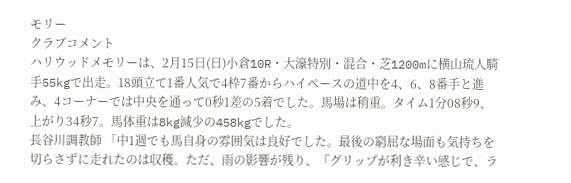モリー
クラブコメント
ハリウッドメモリーは、2月15日(日)小倉10R・大濠特別・混合・芝1200mに横山琉人騎手55kgで出走。18頭立て1番人気で4枠7番からハイペースの道中を4、6、8番手と進み、4コーナーでは中央を通って0秒1差の5着でした。馬場は稍重。タイム1分08秒9、上がり34秒7。馬体重は8kg減少の458kgでした。
長谷川調教師 「中1週でも馬自身の雰囲気は良好でした。最後の窮屈な場面も気持ちを切らさずに走れたのは収穫。ただ、雨の影響が残り、『グリップが利き辛い感じで、ラ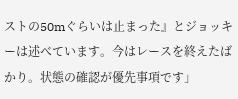ストの50mぐらいは止まった』とジョッキーは述べています。今はレースを終えたばかり。状態の確認が優先事項です」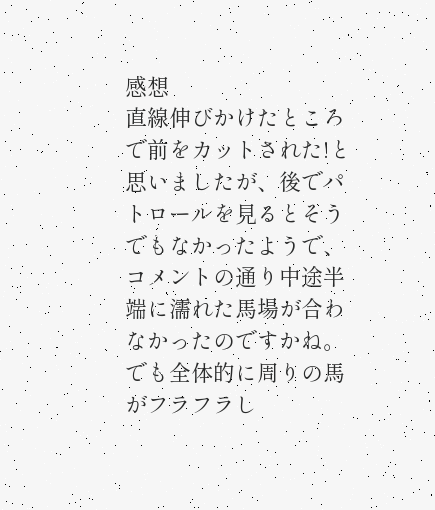感想
直線伸びかけたところで前をカットされた!と思いましたが、後でパトロールを見るとそうでもなかったようで、コメントの通り中途半端に濡れた馬場が合わなかったのですかね。でも全体的に周りの馬がフラフラし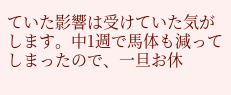ていた影響は受けていた気がします。中1週で馬体も減ってしまったので、一旦お休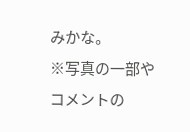みかな。
※写真の一部やコメントの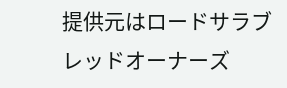提供元はロードサラブレッドオーナーズ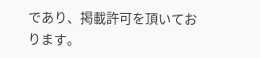であり、掲載許可を頂いております。